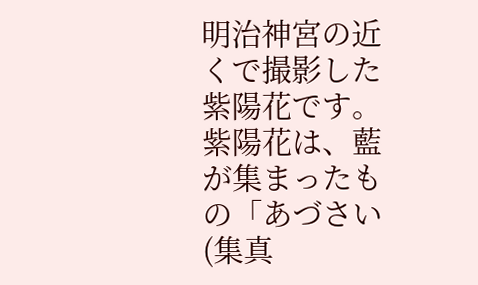明治神宮の近くで撮影した紫陽花です。
紫陽花は、藍が集まったもの「あづさい(集真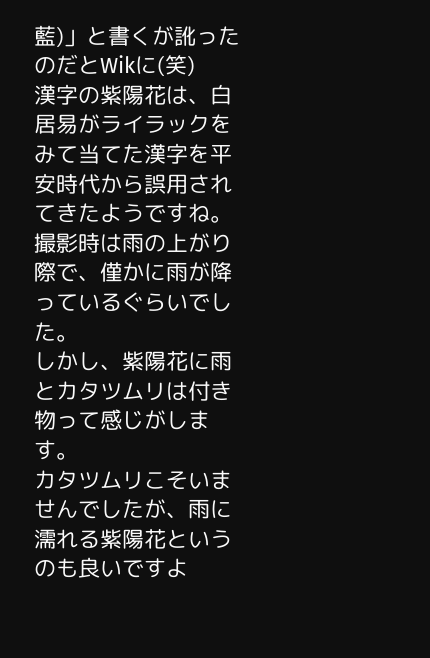藍)」と書くが訛ったのだとWikに(笑)
漢字の紫陽花は、白居易がライラックをみて当てた漢字を平安時代から誤用されてきたようですね。
撮影時は雨の上がり際で、僅かに雨が降っているぐらいでした。
しかし、紫陽花に雨とカタツムリは付き物って感じがします。
カタツムリこそいませんでしたが、雨に濡れる紫陽花というのも良いですよ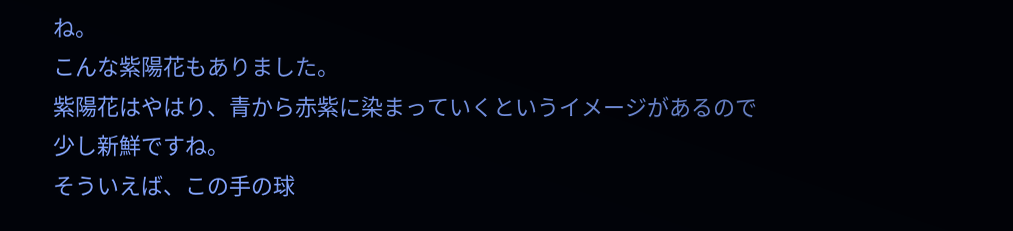ね。
こんな紫陽花もありました。
紫陽花はやはり、青から赤紫に染まっていくというイメージがあるので少し新鮮ですね。
そういえば、この手の球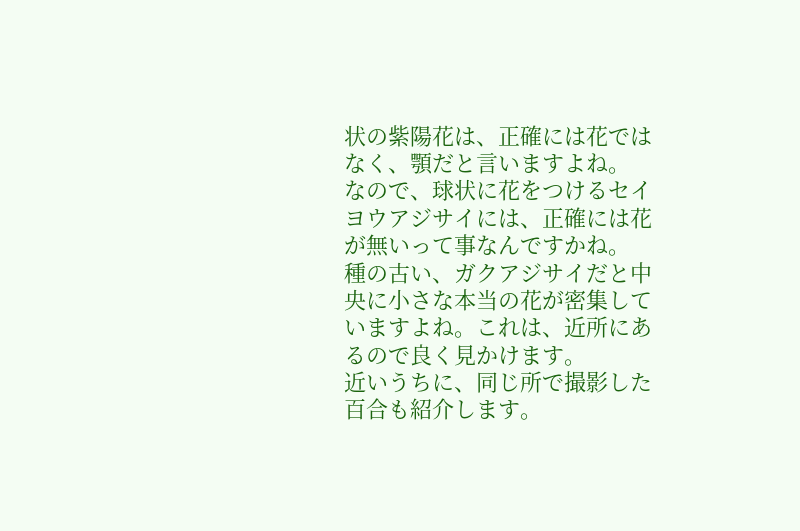状の紫陽花は、正確には花ではなく、顎だと言いますよね。
なので、球状に花をつけるセイヨウアジサイには、正確には花が無いって事なんですかね。
種の古い、ガクアジサイだと中央に小さな本当の花が密集していますよね。これは、近所にあるので良く見かけます。
近いうちに、同じ所で撮影した百合も紹介します。